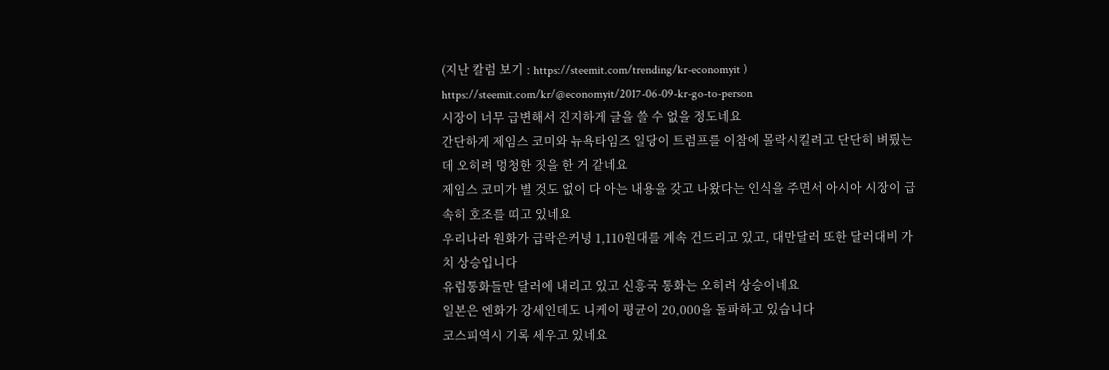(지난 칼럼 보기 : https://steemit.com/trending/kr-economyit )
https://steemit.com/kr/@economyit/2017-06-09-kr-go-to-person
시장이 너무 급변해서 진지하게 글을 쓸 수 없을 정도네요
간단하게 제임스 코미와 뉴욕타임즈 일당이 트럼프를 이참에 몰락시킬려고 단단히 벼뤘는데 오히려 멍청한 짓을 한 거 같네요
제임스 코미가 별 것도 없이 다 아는 내용을 갖고 나왔다는 인식을 주면서 아시아 시장이 급속히 호조를 띠고 있네요
우리나라 원화가 급락은커녕 1,110원대를 계속 건드리고 있고, 대만달러 또한 달러대비 가치 상승입니다
유럽통화들만 달러에 내리고 있고 신흥국 통화는 오히려 상승이네요
일본은 엔화가 강세인데도 니케이 평균이 20,000을 돌파하고 있습니다
코스피역시 기록 세우고 있네요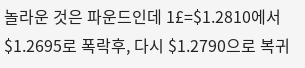놀라운 것은 파운드인데 1£=$1.2810에서 $1.2695로 폭락후, 다시 $1.2790으로 복귀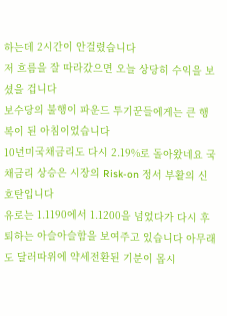하는데 2시간이 안걸렸습니다
저 흐름을 잘 따라갔으면 오늘 상당히 수익을 보셨을 겁니다
보수당의 불행이 파운드 투기꾼들에게는 큰 행복이 된 아침이었습니다
10년미국채금리도 다시 2.19%로 돌아왔네요 국채금리 상승은 시장의 Risk-on 정서 부활의 신호탄입니다
유로는 1.1190에서 1.1200을 넘었다가 다시 후퇴하는 아슬아슬함을 보여주고 있습니다 아무래도 달러따위에 약세전환된 기분이 몹시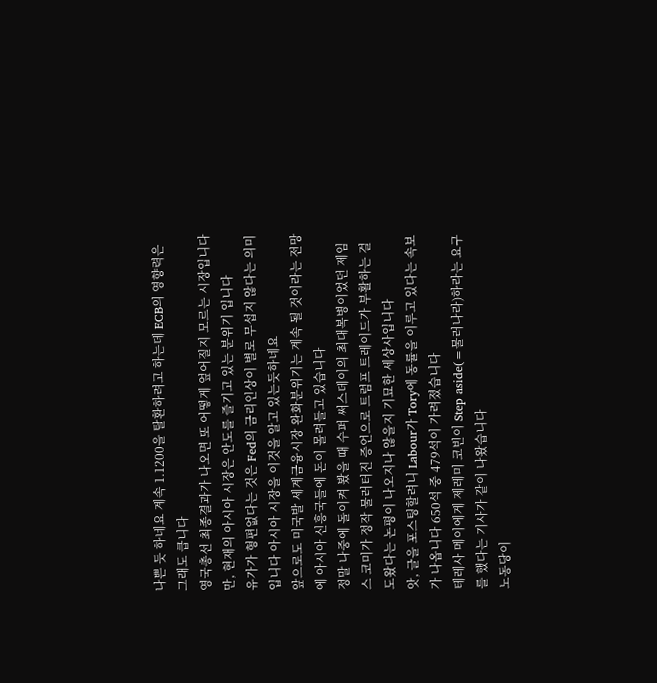나쁜 듯 하네요 계속 1.1200을 탈환하려고 하는데 ECB의 영향력은 그래도 큽니다
영국총선 최종결과가 나오면 또 어떻게 엎어질지 모르는 시장입니다만, 현재의 아시아 시장은 안도를 즐기고 있는 분위기 입니다
유가가 형편없다는 것은 Fed의 금리인상이 별로 무섭지 않다는 의미입니다 아시아 시장을 이것을 알고 있는듯하네요
앞으로도 미국발 세계금융시장 완화분위기는 계속 될 것이라는 전망에 아시아 신흥국들에 돈이 몰려들고 있습니다
정말 나중에 돌이켜 봤을 때 수퍼 써스데이의 최대복병이었던 제임스 코미가 정작 물러터진 증언으로 트럼프 트레이드가 부활하는 걸 도왔다는 논평이 나오지나 않을지 기묘한 세상사입니다
앗, 글을 포스팅할려니 Labour가 Tory에 동률을 이루고 있다는 속보가 나옵니다 650석 중 479석이 가려졌습니다
테레사 메이에게 제레미 코빈이 Step aside(=물러나라)하라는 요구를 했다는 기사가 같이 나왔습니다
노동당이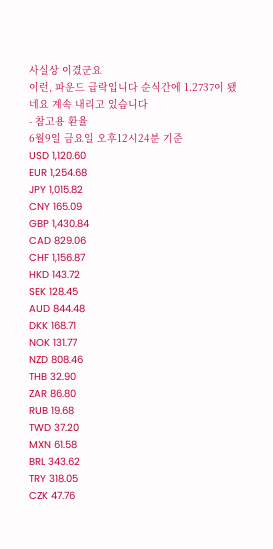사실상 이겼군요
이런, 파운드 급락입니다 순식간에 1.2737이 됐네요 계속 내리고 있습니다
- 참고용 환율
6월9일 금요일 오후12시24분 기준
USD 1,120.60
EUR 1,254.68
JPY 1,015.82
CNY 165.09
GBP 1,430.84
CAD 829.06
CHF 1,156.87
HKD 143.72
SEK 128.45
AUD 844.48
DKK 168.71
NOK 131.77
NZD 808.46
THB 32.90
ZAR 86.80
RUB 19.68
TWD 37.20
MXN 61.58
BRL 343.62
TRY 318.05
CZK 47.76